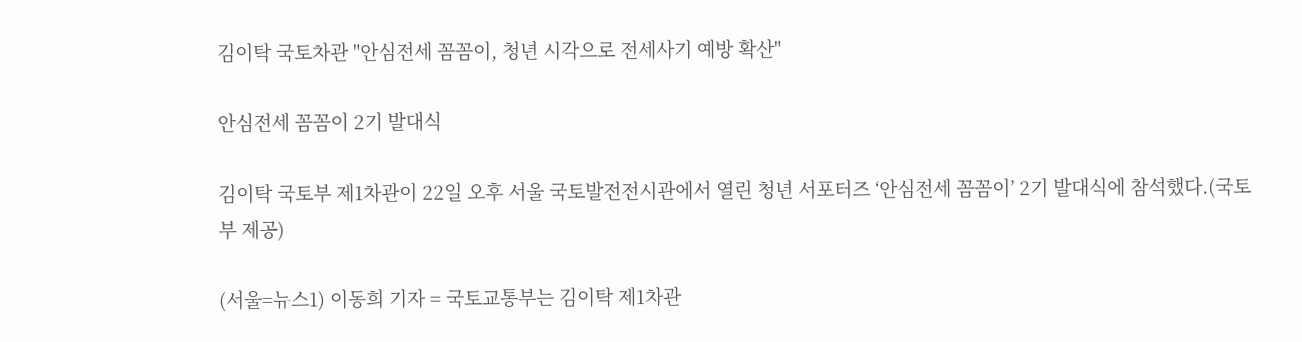김이탁 국토차관 "안심전세 꼼꼼이, 청년 시각으로 전세사기 예방 확산"

안심전세 꼼꼼이 2기 발대식

김이탁 국토부 제1차관이 22일 오후 서울 국토발전전시관에서 열린 청년 서포터즈 ‘안심전세 꼼꼼이’ 2기 발대식에 참석했다.(국토부 제공)

(서울=뉴스1) 이동희 기자 = 국토교통부는 김이탁 제1차관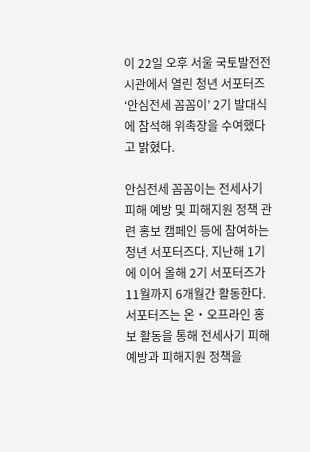이 22일 오후 서울 국토발전전시관에서 열린 청년 서포터즈 ‘안심전세 꼼꼼이’ 2기 발대식에 참석해 위촉장을 수여했다고 밝혔다.

안심전세 꼼꼼이는 전세사기 피해 예방 및 피해지원 정책 관련 홍보 캠페인 등에 참여하는 청년 서포터즈다. 지난해 1기에 이어 올해 2기 서포터즈가 11월까지 6개월간 활동한다. 서포터즈는 온・오프라인 홍보 활동을 통해 전세사기 피해 예방과 피해지원 정책을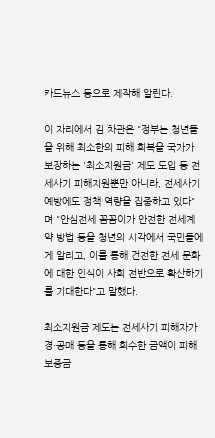카드뉴스 등으로 제작해 알린다.

이 자리에서 김 차관은 "정부는 청년들을 위해 최소한의 피해 회복을 국가가 보장하는 '최소지원금' 제도 도입 등 전세사기 피해지원뿐만 아니라, 전세사기 예방에도 정책 역량을 집중하고 있다"며 "안심전세 꼼꼼이가 안전한 전세계약 방법 등을 청년의 시각에서 국민들에게 알리고, 이를 통해 건전한 전세 문화에 대한 인식이 사회 전반으로 확산하기를 기대한다"고 말했다.

최소지원금 제도는 전세사기 피해자가 경·공매 등을 통해 회수한 금액이 피해 보증금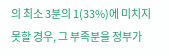의 최소 3분의 1(33%)에 미치지 못할 경우, 그 부족분을 정부가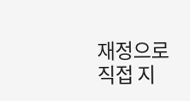재정으로 직접 지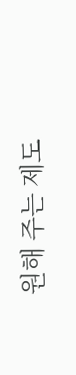원해 주는 제도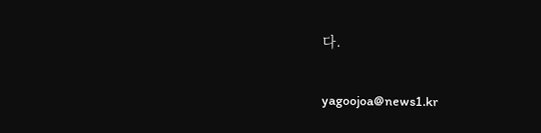다.

yagoojoa@news1.kr